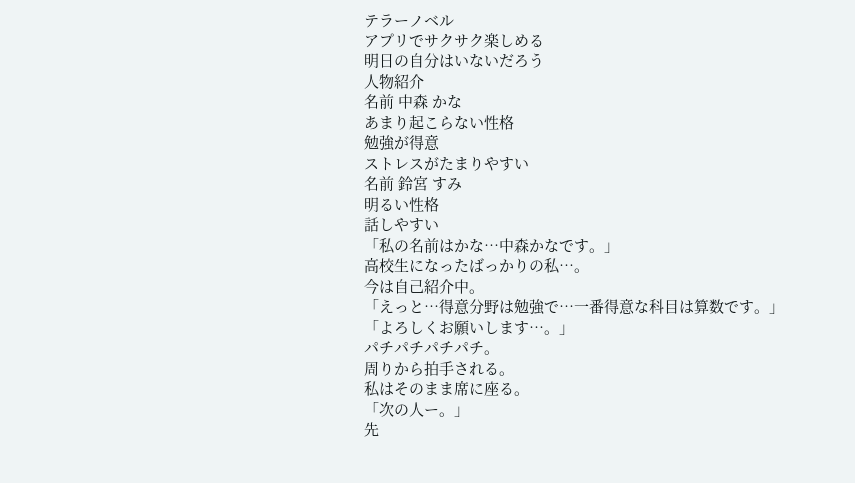テラーノベル
アプリでサクサク楽しめる
明日の自分はいないだろう
人物紹介
名前 中森 かな
あまり起こらない性格
勉強が得意
ストレスがたまりやすい
名前 鈴宮 すみ
明るい性格
話しやすい
「私の名前はかな…中森かなです。」
高校生になったばっかりの私…。
今は自己紹介中。
「えっと…得意分野は勉強で…一番得意な科目は算数です。」
「よろしくお願いします…。」
パチパチパチパチ。
周りから拍手される。
私はそのまま席に座る。
「次の人ー。」
先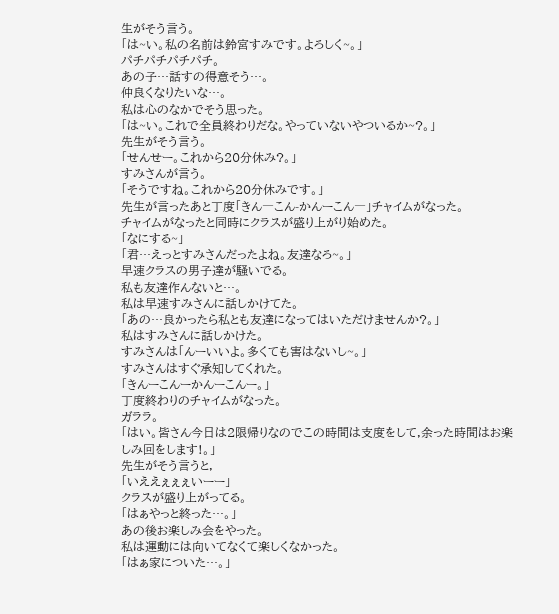生がそう言う。
「は~い。私の名前は鈴宮すみです。よろしく~。」
パチパチパチパチ。
あの子…話すの得意そう…。
仲良くなりたいな…。
私は心のなかでそう思った。
「は~い。これで全員終わりだな。やっていないやついるか~?。」
先生がそう言う。
「せんせー。これから20分休み?。」
すみさんが言う。
「そうですね。これから20分休みです。」
先生が言ったあと丁度「きん―こん-かんーこん―」チャイムがなった。
チャイムがなったと同時にクラスが盛り上がり始めた。
「なにする~」
「君…えっとすみさんだったよね。友達なろ~。」
早速クラスの男子達が騒いでる。
私も友達作んないと…。
私は早速すみさんに話しかけてた。
「あの…良かったら私とも友達になってはいただけませんか?。」
私はすみさんに話しかけた。
すみさんは「んーいいよ。多くても害はないし~。」
すみさんはすぐ承知してくれた。
「きんーこんーかんーこんー。」
丁度終わりのチャイムがなった。
ガララ。
「はい。皆さん今日は2限帰りなのでこの時間は支度をして,余った時間はお楽しみ回をします!。」
先生がそう言うと,
「いええぇぇぇいーー」
クラスが盛り上がってる。
「はぁやっと終った…。」
あの後お楽しみ会をやった。
私は運動には向いてなくて楽しくなかった。
「はぁ家についた…。」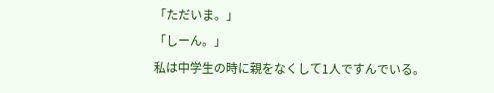「ただいま。」
「しーん。」
私は中学生の時に親をなくして1人ですんでいる。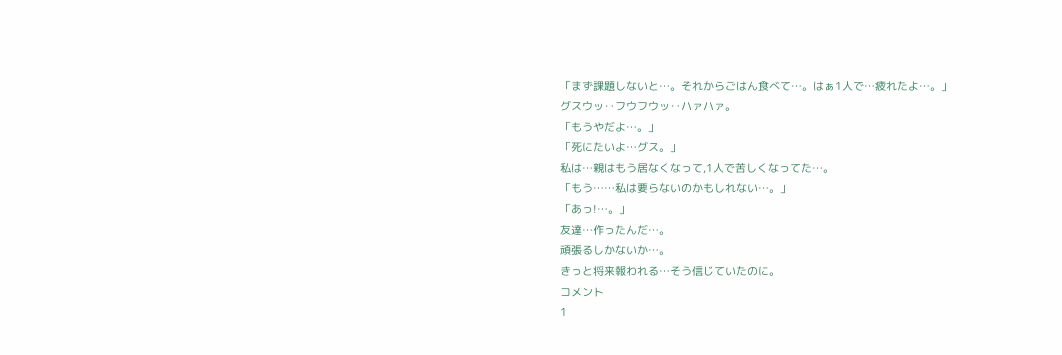「まず課題しないと…。それからごはん食べて…。はぁ1人で…疲れたよ…。」
グスウッ‥フウフウッ‥ハァハァ。
「もうやだよ…。」
「死にたいよ…グス。」
私は…親はもう居なくなって,1人で苦しくなってた…。
「もう……私は要らないのかもしれない…。」
「あっ!…。」
友達…作ったんだ…。
頑張るしかないか…。
きっと将来報われる…そう信じていたのに。
コメント
1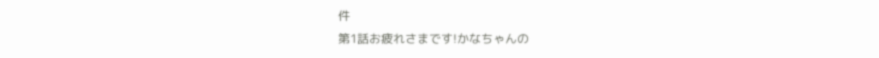件
第1話お疲れさまです!かなちゃんの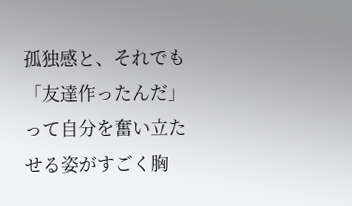孤独感と、それでも「友達作ったんだ」って自分を奮い立たせる姿がすごく胸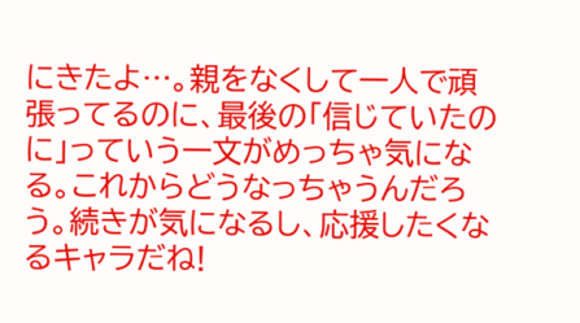にきたよ…。親をなくして一人で頑張ってるのに、最後の「信じていたのに」っていう一文がめっちゃ気になる。これからどうなっちゃうんだろう。続きが気になるし、応援したくなるキャラだね!